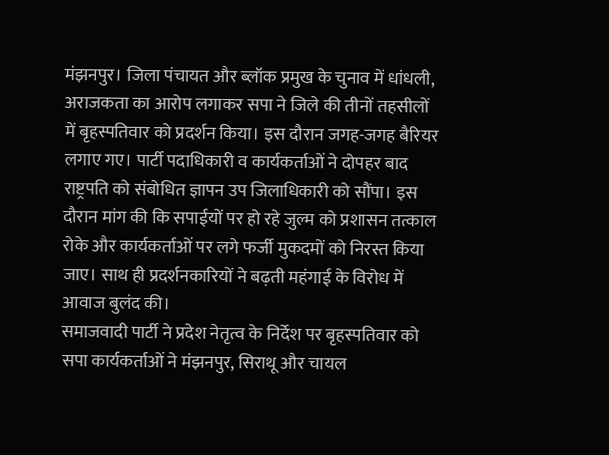मंझनपुर। जिला पंचायत और ब्लॉक प्रमुख के चुनाव में धांधली, अराजकता का आरोप लगाकर सपा ने जिले की तीनों तहसीलों में बृहस्पतिवार को प्रदर्शन किया। इस दौरान जगह-जगह बैरियर लगाए गए। पार्टी पदाधिकारी व कार्यकर्ताओं ने दोपहर बाद राष्ट्रपति को संबोधित ज्ञापन उप जिलाधिकारी को सौंपा। इस दौरान मांग की कि सपाईयों पर हो रहे जुल्म को प्रशासन तत्काल रोके और कार्यकर्ताओं पर लगे फर्जी मुकदमों को निरस्त किया जाए। साथ ही प्रदर्शनकारियों ने बढ़ती महंगाई के विरोध में आवाज बुलंद की।
समाजवादी पार्टी ने प्रदेश नेतृत्व के निर्देश पर बृहस्पतिवार को सपा कार्यकर्ताओं ने मंझनपुर, सिराथू और चायल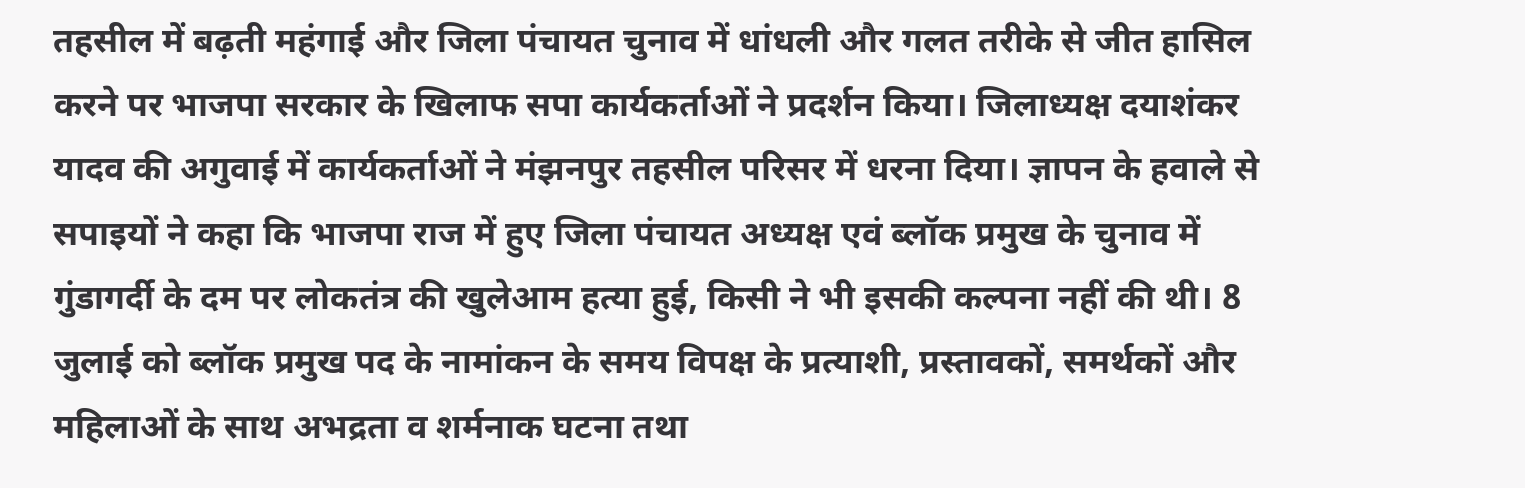तहसील में बढ़ती महंगाई और जिला पंचायत चुनाव में धांधली और गलत तरीके से जीत हासिल करने पर भाजपा सरकार के खिलाफ सपा कार्यकर्ताओं ने प्रदर्शन किया। जिलाध्यक्ष दयाशंकर यादव की अगुवाई में कार्यकर्ताओं ने मंझनपुर तहसील परिसर में धरना दिया। ज्ञापन के हवाले से सपाइयों ने कहा कि भाजपा राज में हुए जिला पंचायत अध्यक्ष एवं ब्लॉक प्रमुख के चुनाव में गुंडागर्दी के दम पर लोकतंत्र की खुलेआम हत्या हुई, किसी ने भी इसकी कल्पना नहीं की थी। 8 जुलाई को ब्लॉक प्रमुख पद के नामांकन के समय विपक्ष के प्रत्याशी, प्रस्तावकों, समर्थकों और महिलाओं के साथ अभद्रता व शर्मनाक घटना तथा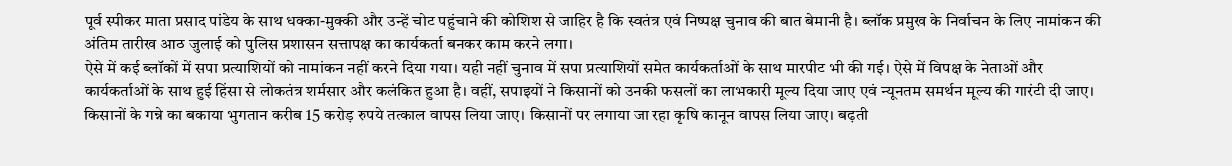पूर्व स्पीकर माता प्रसाद पांडेय के साथ धक्का-मुक्की और उन्हें चोट पहुंचाने की कोशिश से जाहिर है कि स्वतंत्र एवं निष्पक्ष चुनाव की बात बेमानी है। ब्लॉक प्रमुख के निर्वाचन के लिए नामांकन की अंतिम तारीख आठ जुलाई को पुलिस प्रशासन सत्तापक्ष का कार्यकर्ता बनकर काम करने लगा।
ऐसे में कई ब्लॉकों में सपा प्रत्याशियों को नामांकन नहीं करने दिया गया। यही नहीं चुनाव में सपा प्रत्याशियों समेत कार्यकर्ताओं के साथ मारपीट भी की गई। ऐसे में विपक्ष के नेताओं और कार्यकर्ताओं के साथ हुई हिंसा से लोकतंत्र शर्मसार और कलंकित हुआ है। वहीं, सपाइयों ने किसानों को उनकी फसलों का लाभकारी मूल्य दिया जाए एवं न्यूनतम समर्थन मूल्य की गारंटी दी जाए। किसानों के गन्ने का बकाया भुगतान करीब 15 करोड़ रुपये तत्काल वापस लिया जाए। किसानों पर लगाया जा रहा कृषि कानून वापस लिया जाए। बढ़ती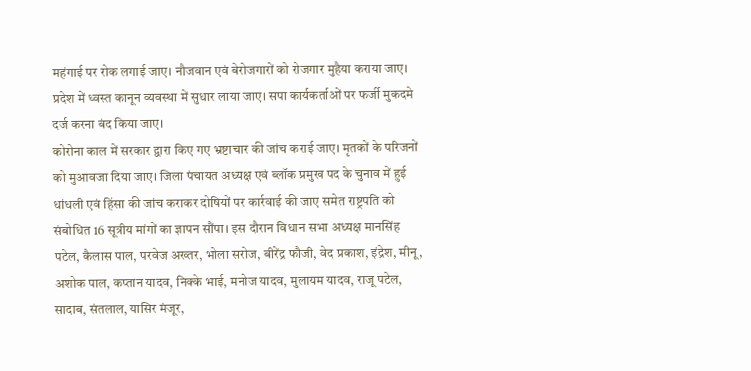महंगाई पर रोक लगाई जाए। नौजवान एवं बेरोजगारों को रोजगार मुहैया कराया जाए। प्रदेश में ध्वस्त कानून व्यवस्था में सुधार लाया जाए। सपा कार्यकर्ताओं पर फर्जी मुकदमे दर्ज करना बंद किया जाए।
कोरोना काल में सरकार द्वारा किए गए भ्रष्टाचार की जांच कराई जाए। मृतकों के परिजनों को मुआवजा दिया जाए। जिला पंचायत अध्यक्ष एवं ब्लॉक प्रमुख पद के चुनाव में हुई धांधली एवं हिंसा की जांच कराकर दोषियों पर कार्रवाई की जाए समेत राष्ट्रपति को संबोधित 16 सूत्रीय मांगों का ज्ञापन सौंपा। इस दौरान विधान सभा अध्यक्ष मानसिंह पटेल, कैलास पाल, परवेज अख्तर, भोला सरोज, बीरेंद्र फौजी, वेद प्रकाश, इंद्रेश, मीनू, अशोक पाल, कप्तान यादव, निक्के भाई, मनोज यादव, मुलायम यादव, राजू पटेल, सादाब, संतलाल, यासिर मंजूर,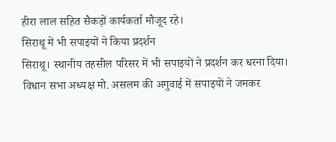हीरा लाल सहित सैकड़ों कार्यकर्ता मौजूद रहे।
सिराथू में भी सपाइयों ने किया प्रदर्शन
सिराथू। स्थानीय तहसील परिसर में भी सपाइयों ने प्रदर्शन कर धरना दिया। विधान सभा अध्यक्ष मो. असलम की अगुवाई में सपाइयों ने जमकर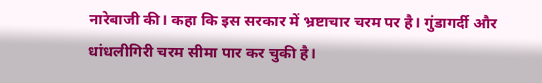नारेबाजी की। कहा कि इस सरकार में भ्रष्टाचार चरम पर है। गुंडागर्दी और धांधलीगिरी चरम सीमा पार कर चुकी है।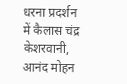धरना प्रदर्शन में कैलास चंद्र केशरवानी, आनंद मोहन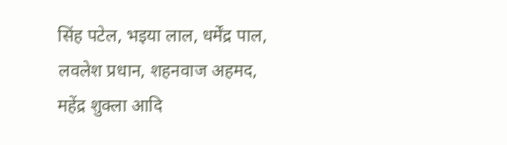सिंह पटेल, भइया लाल, धर्मेंद्र पाल, लवलेश प्रधान, शहनवाज अहमद, महेंद्र शुक्ला आदि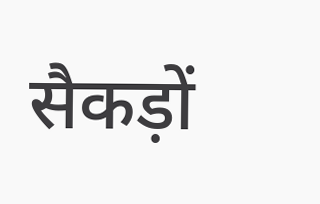सैकड़ों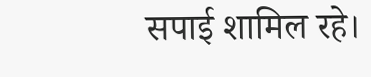सपाई शामिल रहे।